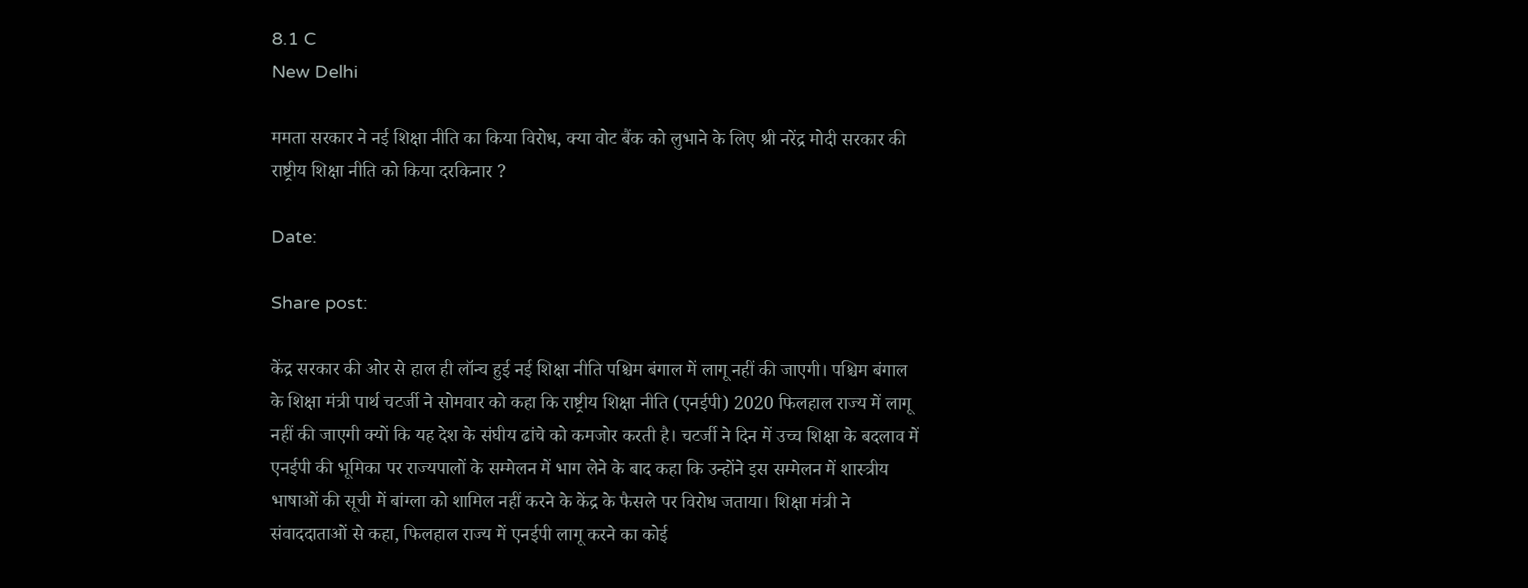8.1 C
New Delhi

ममता सरकार ने नई शिक्षा नीति का किया विरोध, क्या वोट बैंक को लुभाने के लिए श्री नरेंद्र मोदी सरकार की राष्ट्रीय शिक्षा नीति को किया दरकिनार ?

Date:

Share post:

केंद्र सरकार की ओर से हाल ही लॉन्च हुई नई शिक्षा नीति पश्चिम बंगाल में लागू नहीं की जाएगी। पश्चिम बंगाल के शिक्षा मंत्री पार्थ चटर्जी ने सोमवार को कहा कि राष्ट्रीय शिक्षा नीति (एनईपी) 2020 फिलहाल राज्य में लागू नहीं की जाएगी क्यों कि यह देश के संघीय ढांचे को कमजोर करती है। चटर्जी ने दिन में उच्च शिक्षा के बदलाव में एनईपी की भूमिका पर राज्यपालों के सम्मेलन में भाग लेने के बाद कहा कि उन्होंने इस सम्मेलन में शास्त्रीय भाषाओं की सूची में बांग्ला को शामिल नहीं करने के केंद्र के फैसले पर विरोध जताया। शिक्षा मंत्री ने संवाददाताओं से कहा, फिलहाल राज्य में एनईपी लागू करने का कोई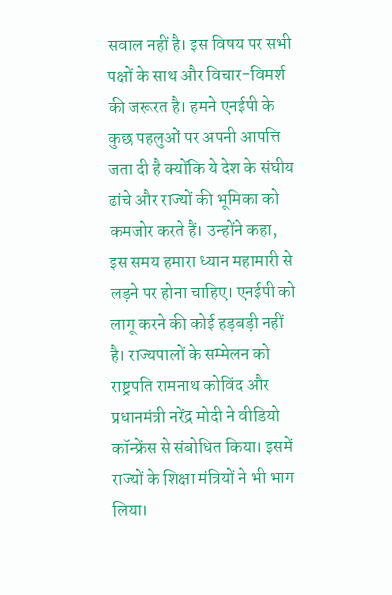सवाल नहीं है। इस विषय पर सभी पक्षों के साथ और विचार-विमर्श की जरूरत है। हमने एनईपी के कुछ पहलुओं पर अपनी आपत्ति जता दी है क्योंकि ये देश के संघीय ढांचे और राज्यों की भूमिका को कमजोर करते हैं। उन्होंने कहा, इस समय हमारा ध्यान महामारी से लड़ने पर होना चाहिए। एनईपी को लागू करने की कोई हड़बड़ी नहीं है। राज्यपालों के सम्मेलन को राष्ट्रपति रामनाथ कोविंद और प्रधानमंत्री नरेंद्र मोदी ने वीडियो कॉन्फ्रेंस से संबोधित किया। इसमें राज्यों के शिक्षा मंत्रियों ने भी भाग लिया।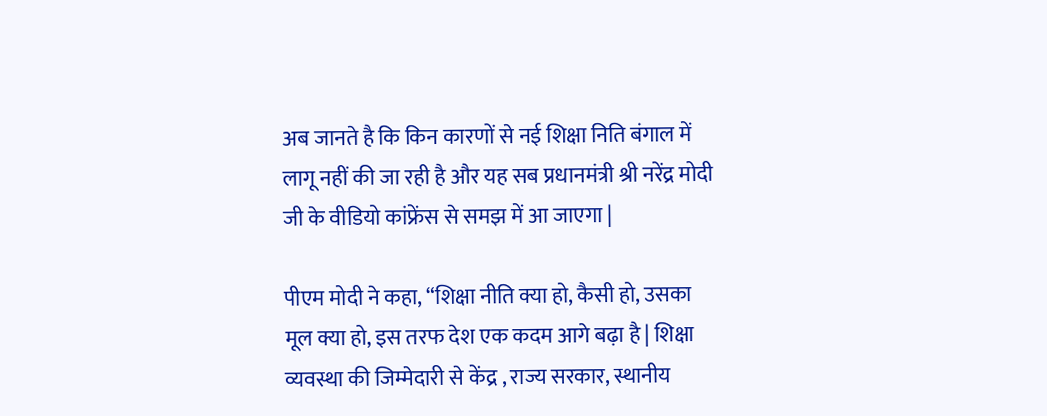अब जानते है कि किन कारणों से नई शिक्षा निति बंगाल में लागू नहीं की जा रही है और यह सब प्रधानमंत्री श्री नरेंद्र मोदी जी के वीडियो कांफ्रेंस से समझ में आ जाएगा |

पीएम मोदी ने कहा, “शिक्षा नीति क्या हो, कैसी हो, उसका मूल क्या हो, इस तरफ देश एक कदम आगे बढ़ा है | शिक्षा व्यवस्था की जिम्मेदारी से केंद्र , राज्य सरकार, स्थानीय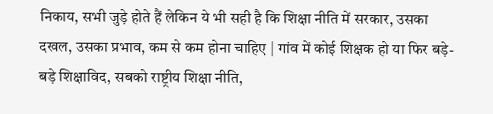निकाय, सभी जुड़े होते हैं लेकिन ये भी सही है कि शिक्षा नीति में सरकार, उसका दखल, उसका प्रभाव, कम से कम होना चाहिए | गांव में कोई शिक्षक हो या फिर बड़े-बड़े शिक्षाविद, सबको राष्ट्रीय शिक्षा नीति,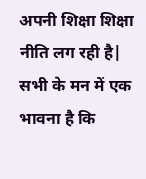अपनी शिक्षा शिक्षा नीति लग रही है| सभी के मन में एक भावना है कि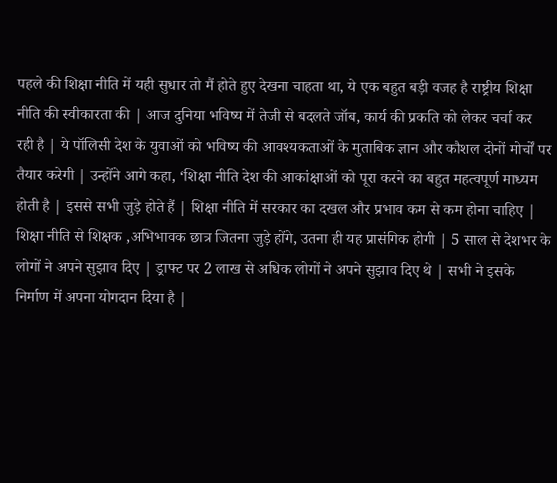पहले की शिक्षा नीति में यही सुधार तो मैं होते हुए देखना चाहता था, ये एक बहुत बड़ी वजह है राष्ट्रीय शिक्षा नीति की स्वीकारता की | आज दुनिया भविष्य में तेजी से बदलते जॉब, कार्य की प्रकति को लेकर चर्चा कर रही है | ये पॉलिसी देश के युवाओं को भविष्य की आवश्यकताओं के मुताबिक ज्ञान और कौशल दोनों मोर्चों पर तैयार करेगी | उन्होंने आगे कहा, ‘शिक्षा नीति देश की आकांक्षाओं को पूरा करने का बहुत महत्वपूर्ण माध्यम होती है | इससे सभी जुड़े होते हैं | शिक्षा नीति में सरकार का दखल और प्रभाव कम से कम होना चाहिए | शिक्षा नीति से शिक्षक ,अभिभावक छात्र जितना जुड़े होंगे, उतना ही यह प्रासंगिक होगी | 5 साल से देशभर के लोगों ने अपने सुझाव दिए | ड्राफ्ट पर 2 लाख से अधिक लोगों ने अपने सुझाव दिए थे | सभी ने इसके निर्माण में अपना योगदान दिया है |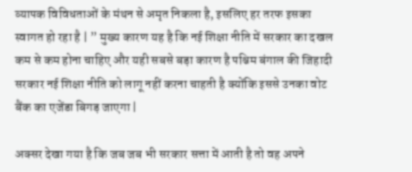व्यापक विविधताओं के मंथन से अमृत निकला है, इसलिए हर तरफ इसका स्वागत हो रहा है | ” मुख्य कारण यह है कि नई शिक्षा नीति में सरकार का दखल कम से कम होना चाहिए और यही सबसे बड़ा कारण है पश्चिम बंगाल की जिहादी सरकार नई शिक्षा नीति को लागू नहीं करना चाहती है क्योंकि इससे उनका वोट बैंक का एजेंडा बिगड़ जाएगा |

अक्सर देखा गया है कि जब जब भी सरकार सत्ता में आती है तो वह अपने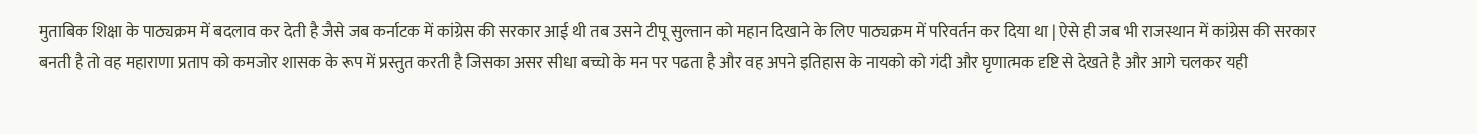मुताबिक शिक्षा के पाठ्यक्रम में बदलाव कर देती है जैसे जब कर्नाटक में कांग्रेस की सरकार आई थी तब उसने टीपू सुल्तान को महान दिखाने के लिए पाठ्यक्रम में परिवर्तन कर दिया था | ऐसे ही जब भी राजस्थान में कांग्रेस की सरकार बनती है तो वह महाराणा प्रताप को कमजोर शासक के रूप में प्रस्तुत करती है जिसका असर सीधा बच्चो के मन पर पढता है और वह अपने इतिहास के नायको को गंदी और घृणात्मक दृष्टि से देखते है और आगे चलकर यही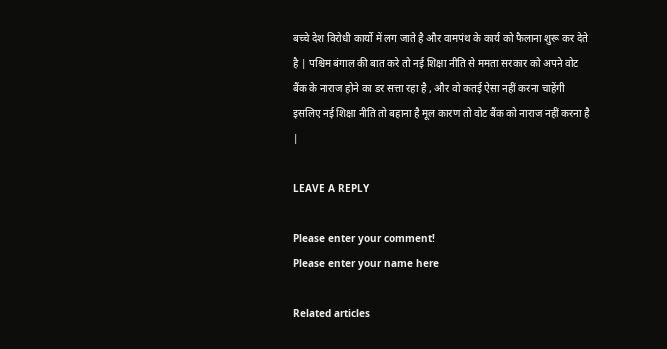बच्चे देश विरोधी कार्यो में लग जाते है और वामपंथ के कार्य को फैलाना शुरू कर देते है | पश्चिम बंगाल की बात करे तो नई शिक्षा नीति से ममता सरकार को अपने वोट बैंक के नाराज होने का डर सत्ता रहा है , और वो कतई ऐसा नहीं करना चाहेंगी इसलिए नई शिक्षा नीति तो बहाना है मूल कारण तो वोट बैंक को नाराज नहीं करना है |

LEAVE A REPLY

Please enter your comment!
Please enter your name here

Related articles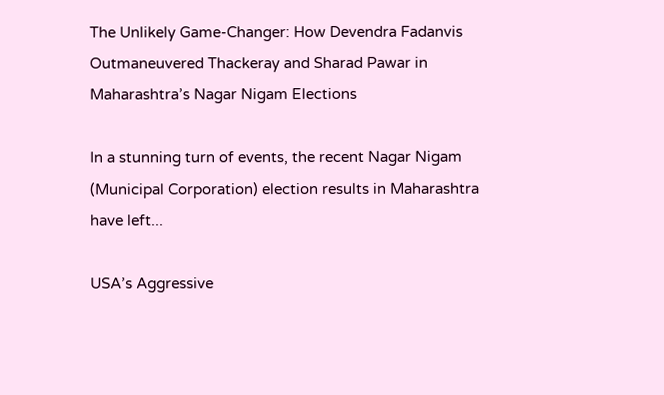The Unlikely Game-Changer: How Devendra Fadanvis Outmaneuvered Thackeray and Sharad Pawar in Maharashtra’s Nagar Nigam Elections

In a stunning turn of events, the recent Nagar Nigam (Municipal Corporation) election results in Maharashtra have left...

USA’s Aggressive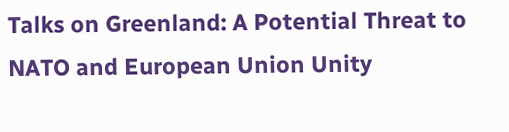Talks on Greenland: A Potential Threat to NATO and European Union Unity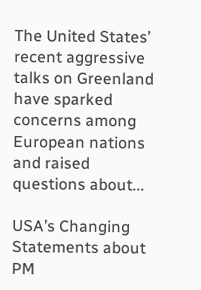The United States’ recent aggressive talks on Greenland have sparked concerns among European nations and raised questions about...

USA’s Changing Statements about PM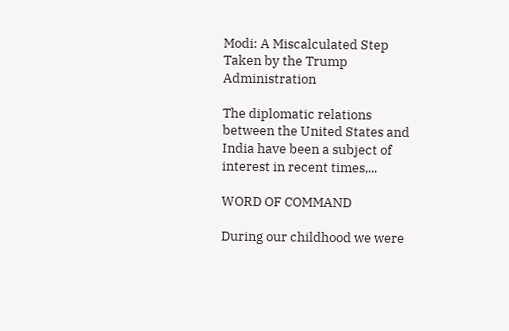Modi: A Miscalculated Step Taken by the Trump Administration

The diplomatic relations between the United States and India have been a subject of interest in recent times,...

WORD OF COMMAND

During our childhood we were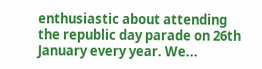enthusiastic about attending the republic day parade on 26th January every year. We...